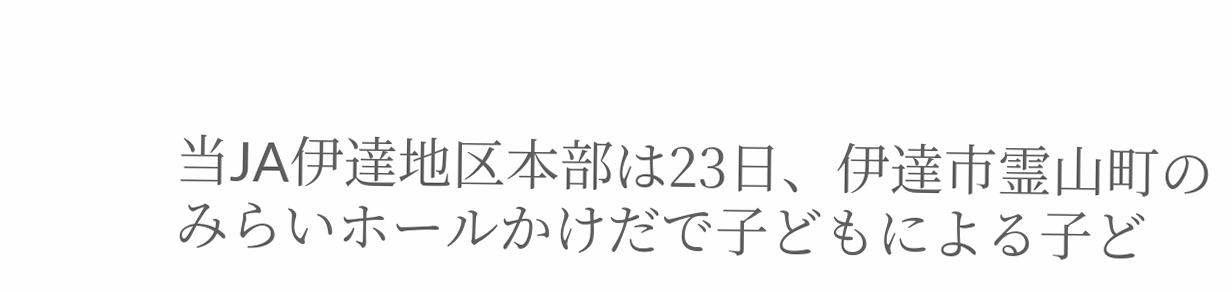当JA伊達地区本部は23日、伊達市霊山町のみらいホールかけだで子どもによる子ど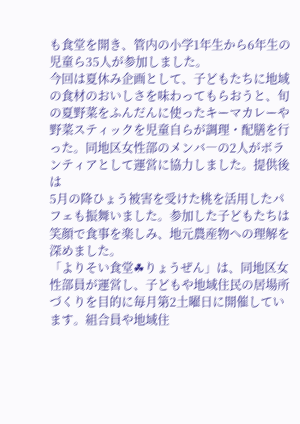も食堂を開き、管内の小学1年生から6年生の児童ら35人が参加しました。
今回は夏休み企画として、子どもたちに地域の食材のおいしさを味わってもらおうと、旬の夏野菜をふんだんに使ったキーマカレーや野菜スティックを児童自らが調理・配膳を行った。同地区女性部のメンバ―の2人がボランティアとして運営に協力しました。提供後は
5月の降ひょう被害を受けた桃を活用したパフェも振舞いました。参加した子どもたちは笑顔で食事を楽しみ、地元農産物への理解を深めました。
「よりそい食堂☘りょうぜん」は、同地区女性部員が運営し、子どもや地域住民の居場所づくりを目的に毎月第2土曜日に開催しています。組合員や地域住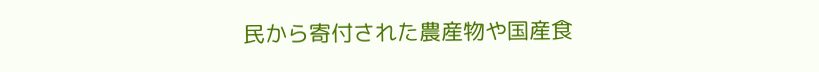民から寄付された農産物や国産食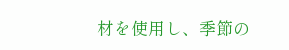材を使用し、季節の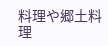料理や郷土料理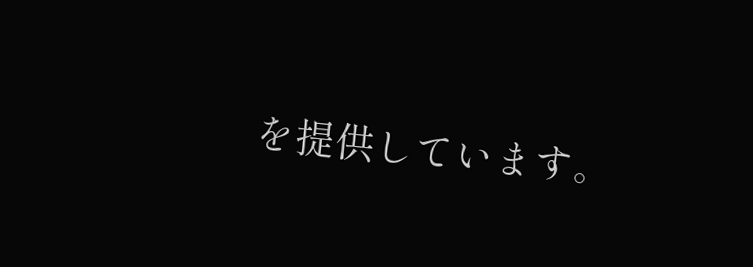を提供しています。